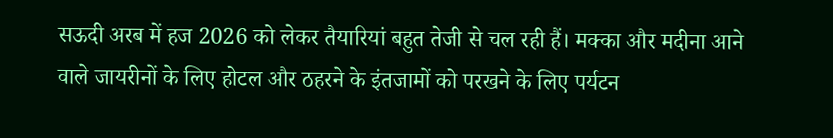सऊदी अरब में हज 2026 को लेकर तैयारियां बहुत तेजी से चल रही हैं। मक्का और मदीना आने वाले जायरीनों के लिए होटल और ठहरने के इंतजामों को परखने के लिए पर्यटन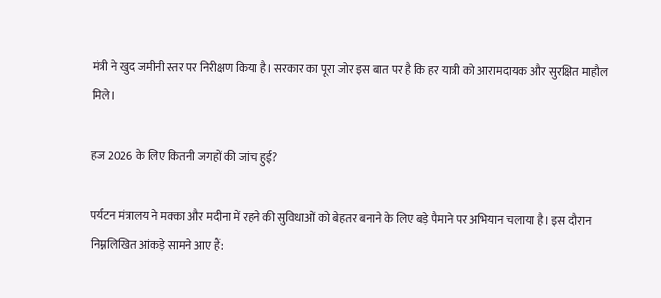मंत्री ने खुद जमीनी स्तर पर निरीक्षण किया है। सरकार का पूरा जोर इस बात पर है कि हर यात्री को आरामदायक और सुरक्षित माहौल मिले।

हज 2026 के लिए कितनी जगहों की जांच हुई?

पर्यटन मंत्रालय ने मक्का और मदीना में रहने की सुविधाओं को बेहतर बनाने के लिए बड़े पैमाने पर अभियान चलाया है। इस दौरान निम्नलिखित आंकड़े सामने आए हैं: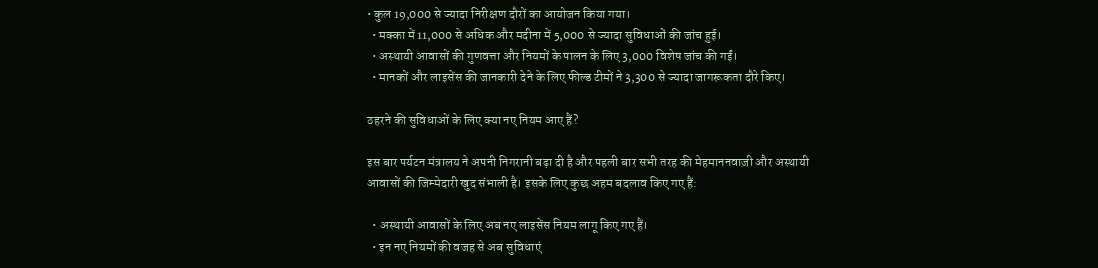• कुल 19,000 से ज्यादा निरीक्षण दौरों का आयोजन किया गया।
  • मक्का में 11,000 से अधिक और मदीना में 5,000 से ज्यादा सुविधाओं की जांच हुई।
  • अस्थायी आवासों की गुणवत्ता और नियमों के पालन के लिए 3,000 विशेष जांच की गईं।
  • मानकों और लाइसेंस की जानकारी देने के लिए फील्ड टीमों ने 3,300 से ज्यादा जागरूकता दौरे किए।

ठहरने की सुविधाओं के लिए क्या नए नियम आए हैं?

इस बार पर्यटन मंत्रालय ने अपनी निगरानी बढ़ा दी है और पहली बार सभी तरह की मेहमाननवाज़ी और अस्थायी आवासों की जिम्मेदारी खुद संभाली है। इसके लिए कुछ अहम बदलाव किए गए हैं:

  • अस्थायी आवासों के लिए अब नए लाइसेंस नियम लागू किए गए हैं।
  • इन नए नियमों की वजह से अब सुविधाएं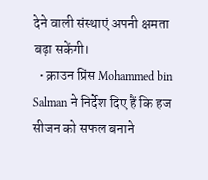देने वाली संस्थाएं अपनी क्षमता बढ़ा सकेंगी।
  • क्राउन प्रिंस Mohammed bin Salman ने निर्देश दिए हैं कि हज सीजन को सफल बनाने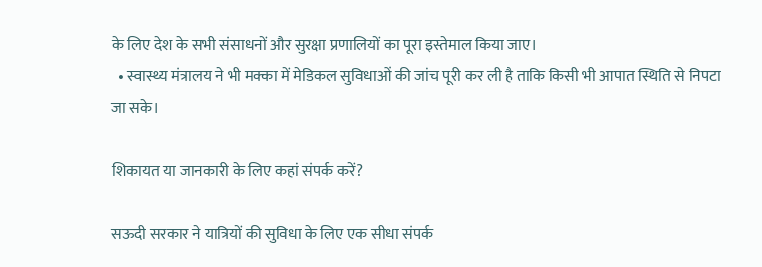के लिए देश के सभी संसाधनों और सुरक्षा प्रणालियों का पूरा इस्तेमाल किया जाए।
  • स्वास्थ्य मंत्रालय ने भी मक्का में मेडिकल सुविधाओं की जांच पूरी कर ली है ताकि किसी भी आपात स्थिति से निपटा जा सके।

शिकायत या जानकारी के लिए कहां संपर्क करें?

सऊदी सरकार ने यात्रियों की सुविधा के लिए एक सीधा संपर्क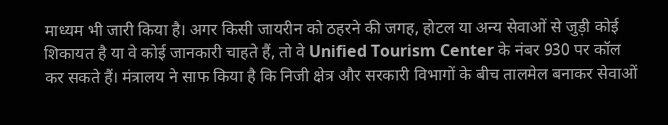माध्यम भी जारी किया है। अगर किसी जायरीन को ठहरने की जगह, होटल या अन्य सेवाओं से जुड़ी कोई शिकायत है या वे कोई जानकारी चाहते हैं, तो वे Unified Tourism Center के नंबर 930 पर कॉल कर सकते हैं। मंत्रालय ने साफ किया है कि निजी क्षेत्र और सरकारी विभागों के बीच तालमेल बनाकर सेवाओं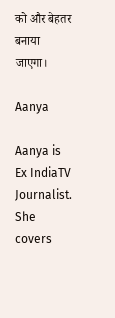को और बेहतर बनाया जाएगा।

Aanya

Aanya is Ex IndiaTV Journalist. She covers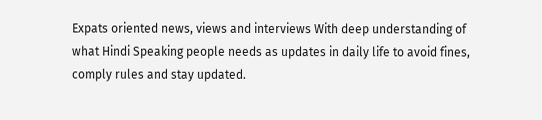Expats oriented news, views and interviews With deep understanding of what Hindi Speaking people needs as updates in daily life to avoid fines, comply rules and stay updated.